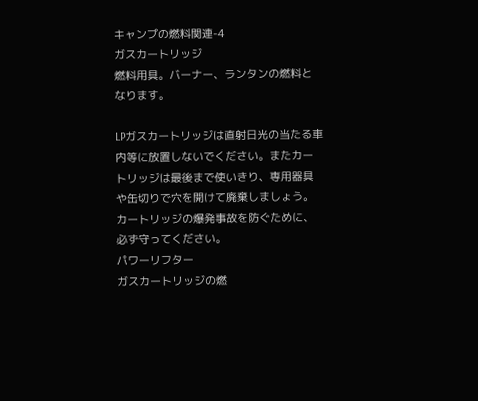キャンプの燃料関連-4
ガスカートリッジ
燃料用具。バーナー、ランタンの燃料となります。

LPガスカートリッジは直射日光の当たる車内等に放置しないでください。またカートリッジは最後まで使いきり、専用器具や缶切りで穴を開けて廃棄しましょう。
カートリッジの爆発事故を防ぐために、必ず守ってください。
パワーリフター
ガスカートリッジの燃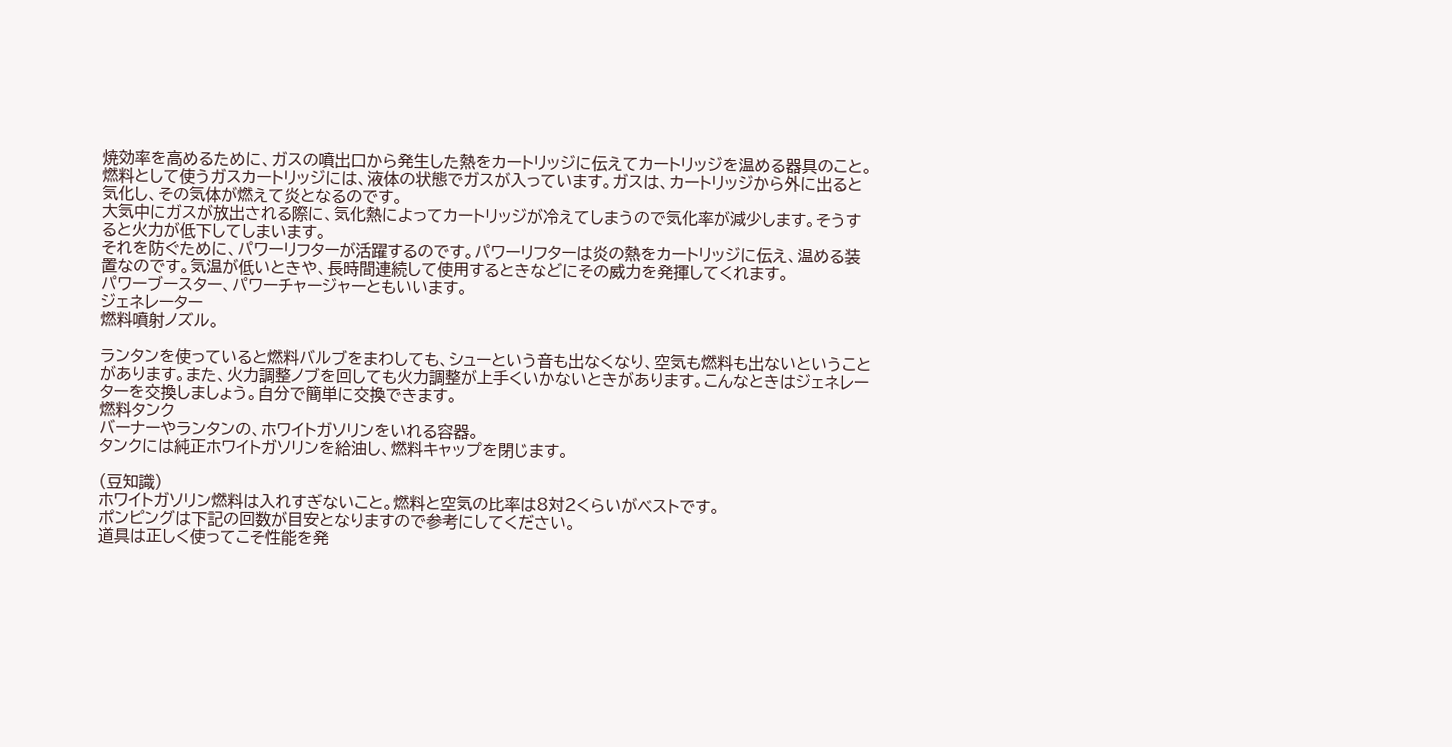焼効率を高めるために、ガスの噴出口から発生した熱をカートリッジに伝えてカートリッジを温める器具のこと。
燃料として使うガスカートリッジには、液体の状態でガスが入っています。ガスは、カートリッジから外に出ると気化し、その気体が燃えて炎となるのです。
大気中にガスが放出される際に、気化熱によってカートリッジが冷えてしまうので気化率が減少します。そうすると火力が低下してしまいます。
それを防ぐために、パワーリフターが活躍するのです。パワーリフターは炎の熱をカートリッジに伝え、温める装置なのです。気温が低いときや、長時間連続して使用するときなどにその威力を発揮してくれます。
パワーブースター、パワーチャージャーともいいます。
ジェネレーター
燃料噴射ノズル。

ランタンを使っていると燃料バルブをまわしても、シューという音も出なくなり、空気も燃料も出ないということがあります。また、火力調整ノブを回しても火力調整が上手くいかないときがあります。こんなときはジェネレーターを交換しましょう。自分で簡単に交換できます。
燃料タンク
バーナーやランタンの、ホワイトガソリンをいれる容器。
タンクには純正ホワイトガソリンを給油し、燃料キャップを閉じます。

(豆知識)
ホワイトガソリン燃料は入れすぎないこと。燃料と空気の比率は8対2くらいがベストです。
ポンピングは下記の回数が目安となりますので参考にしてください。
道具は正しく使ってこそ性能を発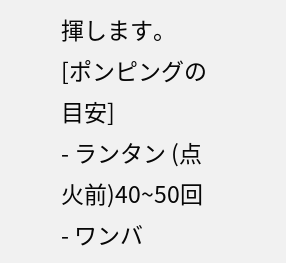揮します。
[ポンピングの目安]
- ランタン (点火前)40~50回
- ワンバ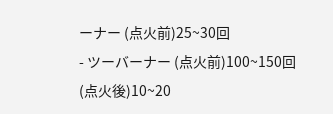ーナー (点火前)25~30回
- ツーバーナー (点火前)100~150回
(点火後)10~20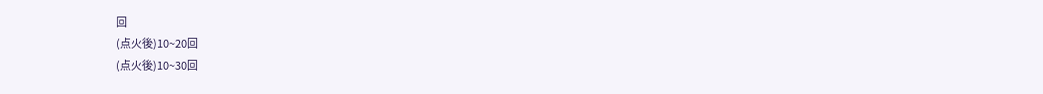回
(点火後)10~20回
(点火後)10~30回